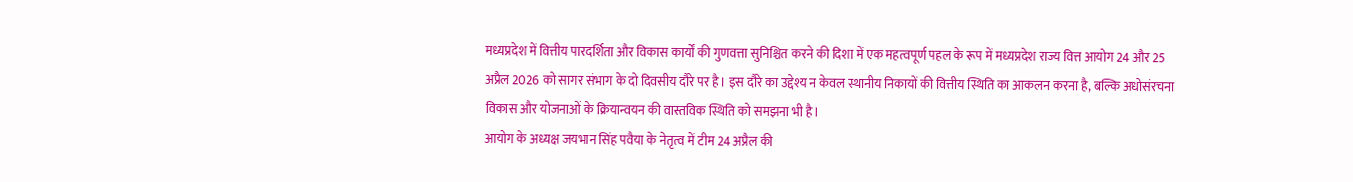मध्यप्रदेश में वित्तीय पारदर्शिता और विकास कार्यों की गुणवत्ता सुनिश्चित करने की दिशा में एक महत्वपूर्ण पहल के रूप में मध्यप्रदेश राज्य वित्त आयोग 24 और 25 अप्रैल 2026 को सागर संभाग के दो दिवसीय दौरे पर है। इस दौरे का उद्देश्य न केवल स्थानीय निकायों की वित्तीय स्थिति का आकलन करना है, बल्कि अधोसंरचना विकास और योजनाओं के क्रियान्वयन की वास्तविक स्थिति को समझना भी है।
आयोग के अध्यक्ष जयभान सिंह पवैया के नेतृत्व में टीम 24 अप्रैल की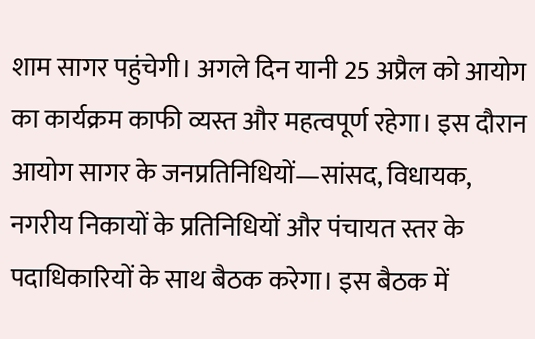शाम सागर पहुंचेगी। अगले दिन यानी 25 अप्रैल को आयोग का कार्यक्रम काफी व्यस्त और महत्वपूर्ण रहेगा। इस दौरान आयोग सागर के जनप्रतिनिधियों—सांसद, विधायक, नगरीय निकायों के प्रतिनिधियों और पंचायत स्तर के पदाधिकारियों के साथ बैठक करेगा। इस बैठक में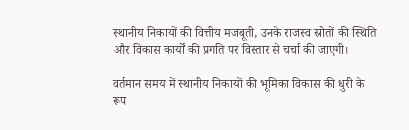स्थानीय निकायों की वित्तीय मजबूती, उनके राजस्व स्रोतों की स्थिति और विकास कार्यों की प्रगति पर विस्तार से चर्चा की जाएगी।

वर्तमान समय में स्थानीय निकायों की भूमिका विकास की धुरी के रूप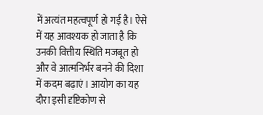में अत्यंत महत्वपूर्ण हो गई है। ऐसे में यह आवश्यक हो जाता है कि उनकी वित्तीय स्थिति मजबूत हो और वे आत्मनिर्भर बनने की दिशा में कदम बढ़ाएं। आयोग का यह दौरा इसी दृष्टिकोण से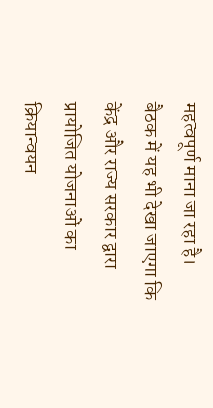महत्वपूर्ण माना जा रहा है। बैठक में यह भी देखा जाएगा कि केंद्र और राज्य सरकार द्वारा प्रायोजित योजनाओं का क्रियान्वयन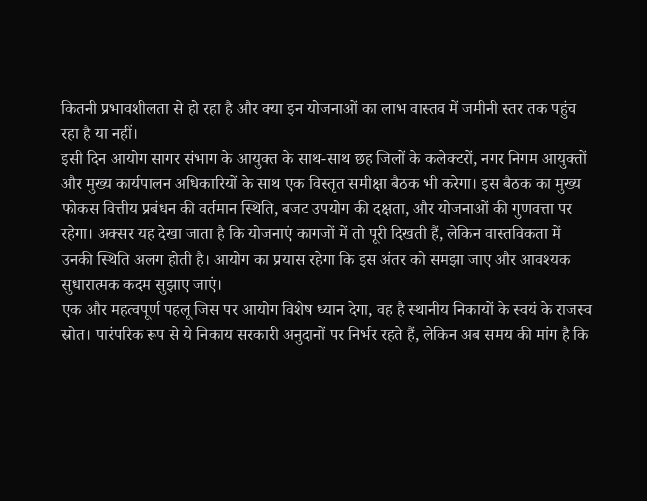कितनी प्रभावशीलता से हो रहा है और क्या इन योजनाओं का लाभ वास्तव में जमीनी स्तर तक पहुंच रहा है या नहीं।
इसी दिन आयोग सागर संभाग के आयुक्त के साथ-साथ छह जिलों के कलेक्टरों, नगर निगम आयुक्तों और मुख्य कार्यपालन अधिकारियों के साथ एक विस्तृत समीक्षा बैठक भी करेगा। इस बैठक का मुख्य फोकस वित्तीय प्रबंधन की वर्तमान स्थिति, बजट उपयोग की दक्षता, और योजनाओं की गुणवत्ता पर रहेगा। अक्सर यह देखा जाता है कि योजनाएं कागजों में तो पूरी दिखती हैं, लेकिन वास्तविकता में उनकी स्थिति अलग होती है। आयोग का प्रयास रहेगा कि इस अंतर को समझा जाए और आवश्यक सुधारात्मक कदम सुझाए जाएं।
एक और महत्वपूर्ण पहलू जिस पर आयोग विशेष ध्यान देगा, वह है स्थानीय निकायों के स्वयं के राजस्व स्रोत। पारंपरिक रूप से ये निकाय सरकारी अनुदानों पर निर्भर रहते हैं, लेकिन अब समय की मांग है कि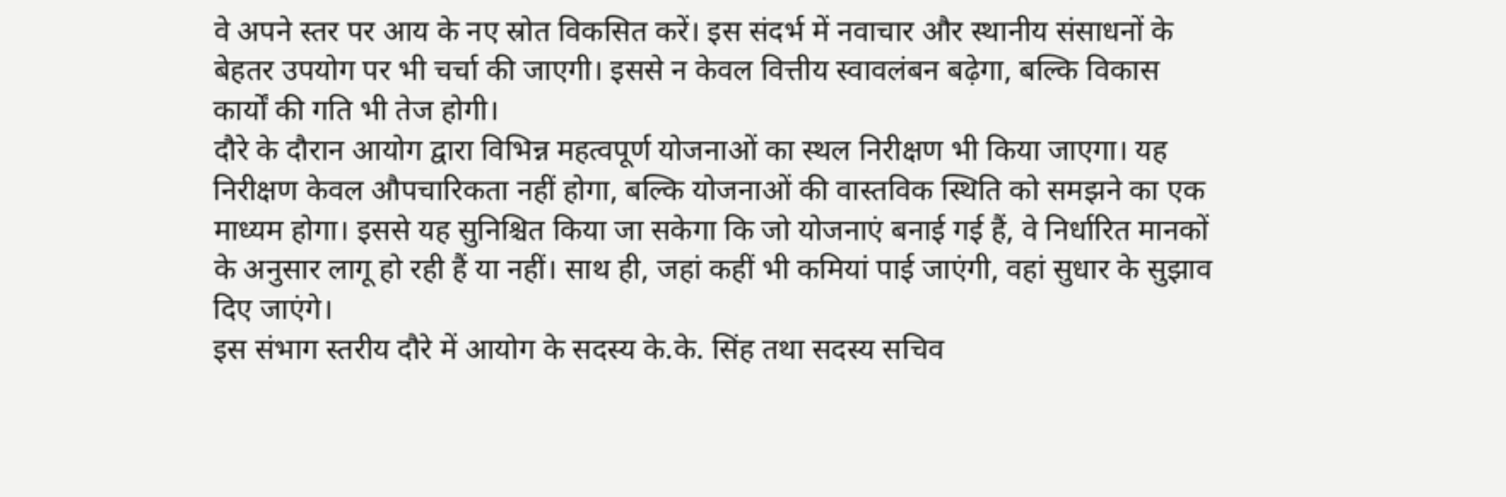वे अपने स्तर पर आय के नए स्रोत विकसित करें। इस संदर्भ में नवाचार और स्थानीय संसाधनों के बेहतर उपयोग पर भी चर्चा की जाएगी। इससे न केवल वित्तीय स्वावलंबन बढ़ेगा, बल्कि विकास कार्यों की गति भी तेज होगी।
दौरे के दौरान आयोग द्वारा विभिन्न महत्वपूर्ण योजनाओं का स्थल निरीक्षण भी किया जाएगा। यह निरीक्षण केवल औपचारिकता नहीं होगा, बल्कि योजनाओं की वास्तविक स्थिति को समझने का एक माध्यम होगा। इससे यह सुनिश्चित किया जा सकेगा कि जो योजनाएं बनाई गई हैं, वे निर्धारित मानकों के अनुसार लागू हो रही हैं या नहीं। साथ ही, जहां कहीं भी कमियां पाई जाएंगी, वहां सुधार के सुझाव दिए जाएंगे।
इस संभाग स्तरीय दौरे में आयोग के सदस्य के.के. सिंह तथा सदस्य सचिव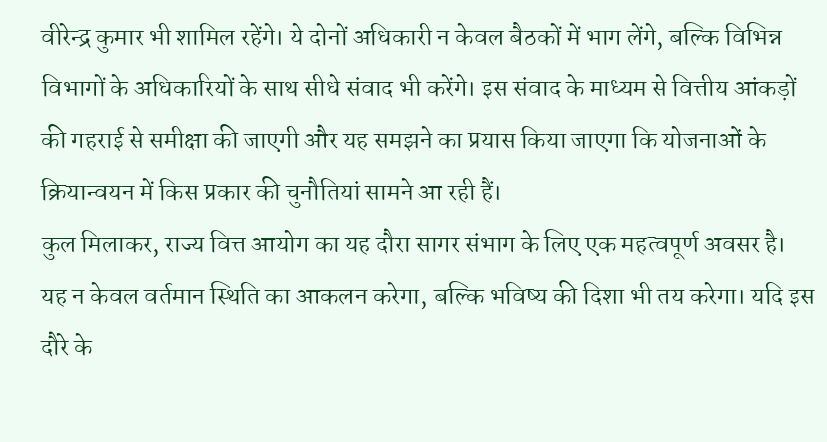वीरेन्द्र कुमार भी शामिल रहेंगे। ये दोनों अधिकारी न केवल बैठकों में भाग लेंगे, बल्कि विभिन्न विभागों के अधिकारियों के साथ सीधे संवाद भी करेंगे। इस संवाद के माध्यम से वित्तीय आंकड़ों की गहराई से समीक्षा की जाएगी और यह समझने का प्रयास किया जाएगा कि योजनाओं के क्रियान्वयन में किस प्रकार की चुनौतियां सामने आ रही हैं।
कुल मिलाकर, राज्य वित्त आयोग का यह दौरा सागर संभाग के लिए एक महत्वपूर्ण अवसर है। यह न केवल वर्तमान स्थिति का आकलन करेगा, बल्कि भविष्य की दिशा भी तय करेगा। यदि इस दौरे के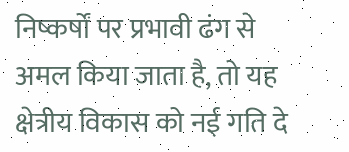निष्कर्षों पर प्रभावी ढंग से अमल किया जाता है, तो यह क्षेत्रीय विकास को नई गति दे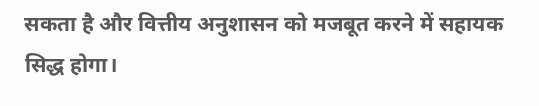सकता है और वित्तीय अनुशासन को मजबूत करने में सहायक सिद्ध होगा।